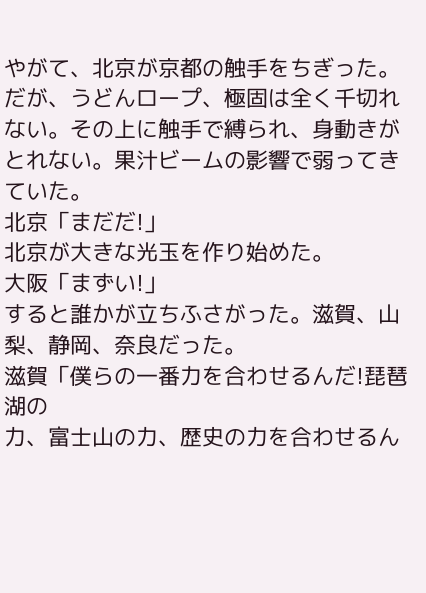やがて、北京が京都の触手をちぎった。だが、うどんロープ、極固は全く千切れない。その上に触手で縛られ、身動きがとれない。果汁ビームの影響で弱ってきていた。
北京「まだだ!」
北京が大きな光玉を作り始めた。
大阪「まずい!」
すると誰かが立ちふさがった。滋賀、山梨、静岡、奈良だった。
滋賀「僕らの一番力を合わせるんだ!琵琶湖の
力、富士山の力、歴史の力を合わせるん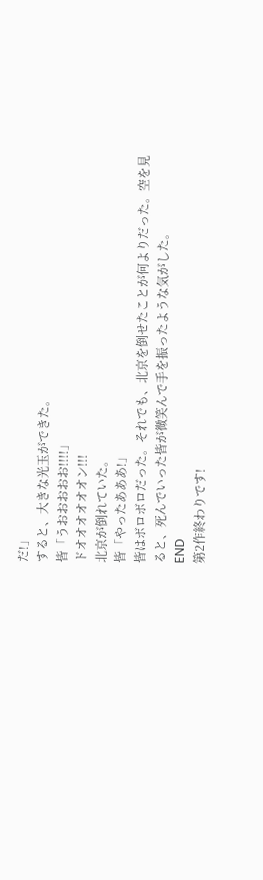だ!」
すると、大きな光玉ができた。
皆「うおおおおお!!!!」
ドオオオオオオン!!!
北京が倒れていた。
皆「やったあああ!」
皆はボロボロだった。それでも、北京を倒せたことが何よりだった。空を見ると、死んでいった皆が微笑んで手を振ったような気がした。
END
第2作終わりです!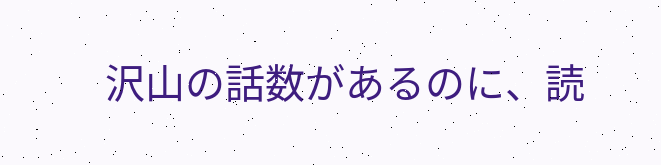沢山の話数があるのに、読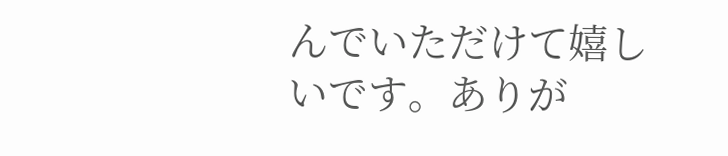んでいただけて嬉しいです。ありが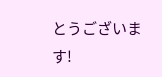とうございます!